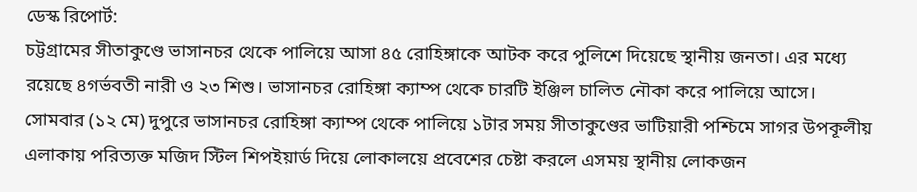ডেস্ক রিপোর্ট:
চট্টগ্রামের সীতাকুণ্ডে ভাসানচর থেকে পালিয়ে আসা ৪৫ রোহিঙ্গাকে আটক করে পুলিশে দিয়েছে স্থানীয় জনতা। এর মধ্যে রয়েছে ৪গর্ভবতী নারী ও ২৩ শিশু। ভাসানচর রোহিঙ্গা ক্যাম্প থেকে চারটি ইঞ্জিল চালিত নৌকা করে পালিয়ে আসে।
সোমবার (১২ মে) দুপুরে ভাসানচর রোহিঙ্গা ক্যাম্প থেকে পালিয়ে ১টার সময় সীতাকুণ্ডের ভাটিয়ারী পশ্চিমে সাগর উপকূলীয় এলাকায় পরিত্যক্ত মজিদ স্টিল শিপইয়ার্ড দিয়ে লোকালয়ে প্রবেশের চেষ্টা করলে এসময় স্থানীয় লোকজন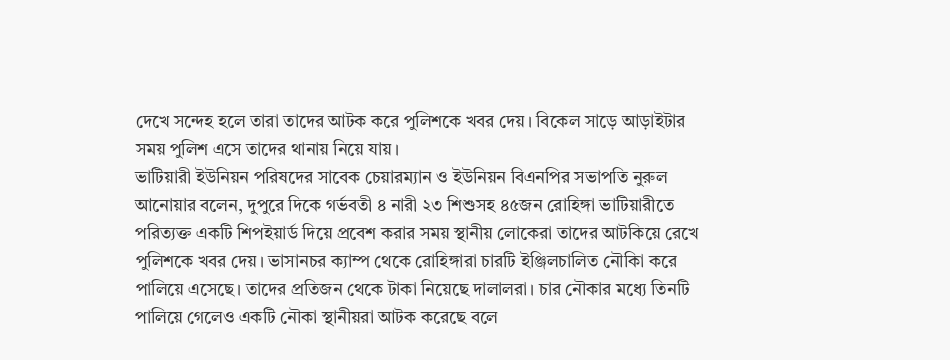দেখে সন্দেহ হলে তারা তাদের আটক করে পুলিশকে খবর দেয়। বিকেল সাড়ে আড়াইটার সময় পুলিশ এসে তাদের থানায় নিয়ে যায়।
ভাটিয়ারী ইউনিয়ন পরিষদের সাবেক চেয়ারম্যান ও ইউনিয়ন বিএনপির সভাপতি নুরুল আনোয়ার বলেন, দুপুরে দিকে গর্ভবতী ৪ নারী ২৩ শিশুসহ ৪৫জন রোহিঙ্গা ভাটিয়ারীতে পরিত্যক্ত একটি শিপইয়ার্ড দিয়ে প্রবেশ করার সময় স্থানীয় লোকেরা তাদের আটকিয়ে রেখে পুলিশকে খবর দেয়। ভাসানচর ক্যাম্প থেকে রোহিঙ্গারা চারটি ইঞ্জিলচালিত নৌকিা করে পালিয়ে এসেছে। তাদের প্রতিজন থেকে টাকা নিয়েছে দালালরা। চার নৌকার মধ্যে তিনটি পালিয়ে গেলেও একটি নৌকা স্থানীয়রা আটক করেছে বলে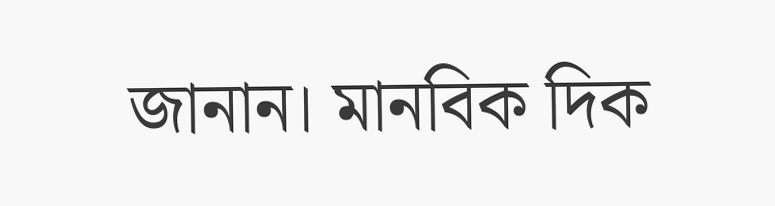জানান। মানবিক দিক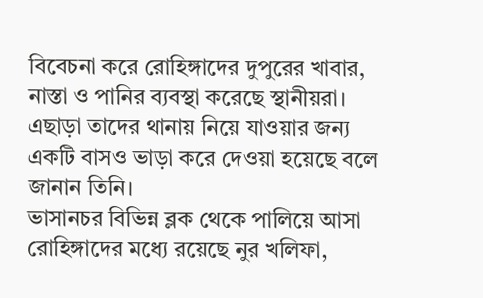বিবেচনা করে রোহিঙ্গাদের দুপুরের খাবার, নাস্তা ও পানির ব্যবস্থা করেছে স্থানীয়রা। এছাড়া তাদের থানায় নিয়ে যাওয়ার জন্য একটি বাসও ভাড়া করে দেওয়া হয়েছে বলে জানান তিনি।
ভাসানচর বিভিন্ন ব্লক থেকে পালিয়ে আসা রোহিঙ্গাদের মধ্যে রয়েছে নুর খলিফা,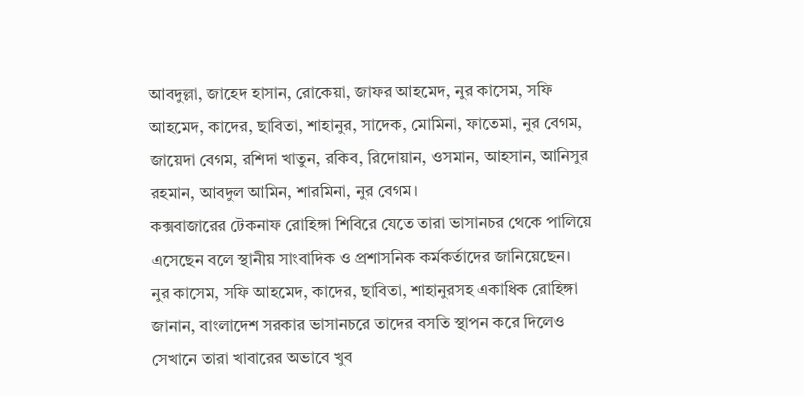আবদুল্লা, জাহেদ হাসান, রোকেয়া, জাফর আহমেদ, নুর কাসেম, সফি আহমেদ, কাদের, ছাবিতা, শাহানুর, সাদেক, মোমিনা, ফাতেমা, নুর বেগম, জায়েদা বেগম, রশিদা খাতুন, রকিব, রিদোয়ান, ওসমান, আহসান, আনিসুর রহমান, আবদুল আমিন, শারমিনা, নুর বেগম।
কক্সবাজারের টেকনাফ রোহিঙ্গা শিবিরে যেতে তারা ভাসানচর থেকে পালিয়ে এসেছেন বলে স্থানীয় সাংবাদিক ও প্রশাসনিক কর্মকর্তাদের জানিয়েছেন।
নুর কাসেম, সফি আহমেদ, কাদের, ছাবিতা, শাহানুরসহ একাধিক রোহিঙ্গা জানান, বাংলাদেশ সরকার ভাসানচরে তাদের বসতি স্থাপন করে দিলেও সেখানে তারা খাবারের অভাবে খুব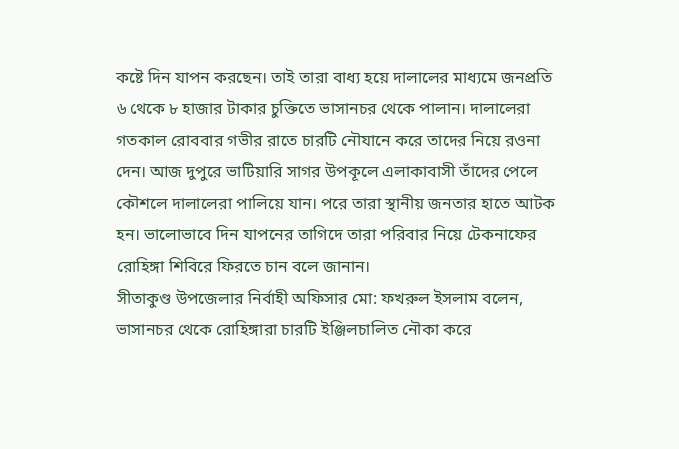কষ্টে দিন যাপন করছেন। তাই তারা বাধ্য হয়ে দালালের মাধ্যমে জনপ্রতি ৬ থেকে ৮ হাজার টাকার চুক্তিতে ভাসানচর থেকে পালান। দালালেরা গতকাল রোববার গভীর রাতে চারটি নৌযানে করে তাদের নিয়ে রওনা দেন। আজ দুপুরে ভাটিয়ারি সাগর উপকূলে এলাকাবাসী তাঁদের পেলে কৌশলে দালালেরা পালিয়ে যান। পরে তারা স্থানীয় জনতার হাতে আটক হন। ভালোভাবে দিন যাপনের তাগিদে তারা পরিবার নিয়ে টেকনাফের রোহিঙ্গা শিবিরে ফিরতে চান বলে জানান।
সীতাকুণ্ড উপজেলার নির্বাহী অফিসার মো: ফখরুল ইসলাম বলেন, ভাসানচর থেকে রোহিঙ্গারা চারটি ইঞ্জিলচালিত নৌকা করে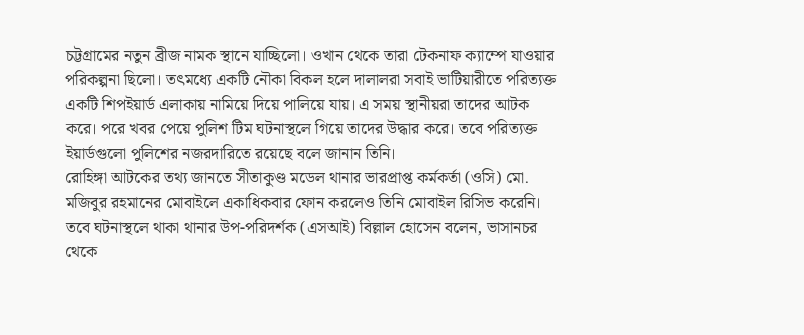চট্টগ্রামের নতুন ব্রীজ নামক স্থানে যাচ্ছিলো। ওখান থেকে তারা টেকনাফ ক্যাম্পে যাওয়ার পরিকল্পনা ছিলো। তৎমধ্যে একটি নৌকা বিকল হলে দালালরা সবাই ভাটিয়ারীতে পরিত্যক্ত একটি শিপইয়ার্ড এলাকায় নামিয়ে দিয়ে পালিয়ে যায়। এ সময় স্থানীয়রা তাদের আটক করে। পরে খবর পেয়ে পুলিশ টিম ঘটনাস্থলে গিয়ে তাদের উদ্ধার করে। তবে পরিত্যক্ত ইয়ার্ডগুলো পুলিশের নজরদারিতে রয়েছে বলে জানান তিনি।
রোহিঙ্গা আটকের তথ্য জানতে সীতাকুণ্ড মডেল থানার ভারপ্রাপ্ত কর্মকর্তা (ওসি) মো. মজিবুর রহমানের মোবাইলে একাধিকবার ফোন করলেও তিনি মোবাইল রিসিভ করেনি।
তবে ঘটনাস্থলে থাকা থানার উপ-পরিদর্শক (এসআই) বিল্লাল হোসেন বলেন, ভাসানচর থেকে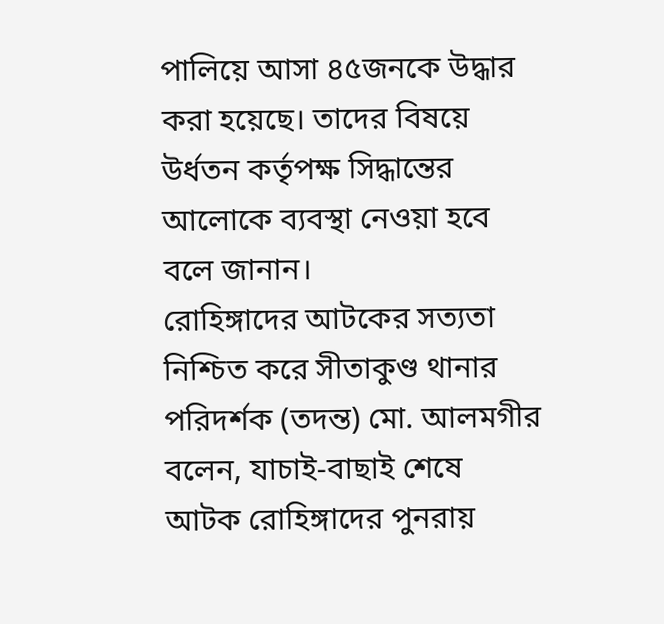পালিয়ে আসা ৪৫জনকে উদ্ধার করা হয়েছে। তাদের বিষয়ে উর্ধতন কর্তৃপক্ষ সিদ্ধান্তের আলোকে ব্যবস্থা নেওয়া হবে বলে জানান।
রোহিঙ্গাদের আটকের সত্যতা নিশ্চিত করে সীতাকুণ্ড থানার পরিদর্শক (তদন্ত) মো. আলমগীর বলেন, যাচাই-বাছাই শেষে আটক রোহিঙ্গাদের পুনরায়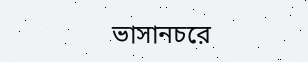ভাসানচরে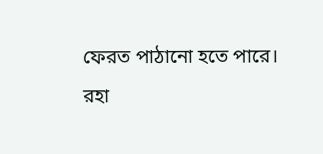ফেরত পাঠানো হতে পারে।
রহা